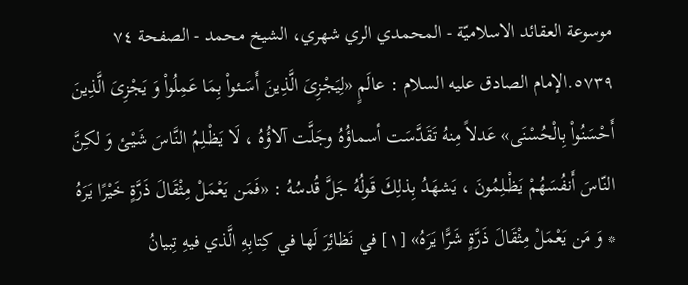موسوعة العقائد الاسلاميّة - المحمدي الري شهري، الشيخ محمد - الصفحة ٧٤
٥٧٣٩.الإمام الصادق عليه السلام : عالَمٍ «لِيَجْزِىَ الَّذِينَ أَسَــئواْ بِمَا عَمِلُواْ وَ يَجْزِىَ الَّذِينَ أَحْسَنُواْ بِالْحُسْنَى» عَدلاً مِنهُ تَقَدَّسَت أسماؤُهُ وجَلَّت آلاؤُهُ ، لَا يَظْـلِمُ النَّاسَ شَيْـئ وَ لكِنَّ النّاسَ أَنفُسَهُمْ يَظْـلِمُونَ ، يَشهَدُ بِذلِكَ قَولُهُ جَلَّ قُدسُهُ : «فَمَن يَعْمَلْ مِثْقَالَ ذَرَّةٍ خَيْرًا يَرَهُ * وَ مَن يَعْمَلْ مِثْقَالَ ذَرَّةٍ شَرًّا يَرَهُ» [١] في نَظائِرَ لَها في كِتابِهِ الَّذي فيهِ تِبيانُ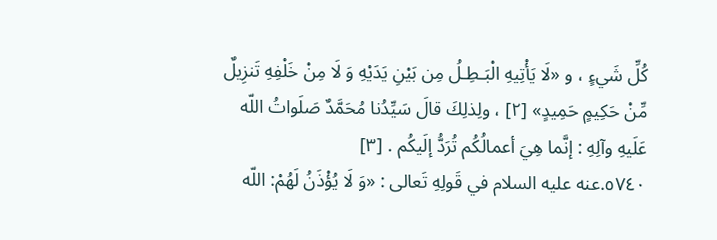كُلِّ شَيءٍ ، و «لَا يَأْتِيهِ الْبَـطِـلُ مِن بَيْنِ يَدَيْهِ وَ لَا مِنْ خَلْفِهِ تَنزِيلٌ مِّنْ حَكِيمٍ حَمِيدٍ» [٢] ، ولِذلِكَ قالَ سَيِّدُنا مُحَمَّدٌ صَلَواتُ اللّه عَلَيهِ وآلِهِ : إنَّما هِيَ أعمالُكُم تُرَدُّ إلَيكُم . [٣]
٥٧٤٠.عنه عليه السلام في قَولِهِ تَعالى : «وَ لَا يُؤْذَنُ لَهُمْ: اللّه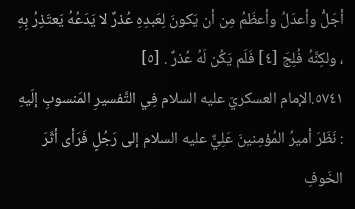أجَلُّ وأعدَلُ وأعظَمُ مِن أن يَكونَ لِعَبدِهِ عُذرٌ لا يَدَعُهُ يَعتَذِرُ بِهِ ، ولكِنَّهُ فُلِجَ [٤] فَلَم يَكُن لَهُ عُذرٌ . [٥]
٥٧٤١.الإمام العسكريّ عليه السلام فِي التَّفسيرِ المَنسوبِ إلَيهِ : نَظَرَ أميرُ المُؤمِنينَ عَلِيٌّ عليه السلام إلى رَجُلٍ فَرَأى أثَرَ الخَوفِ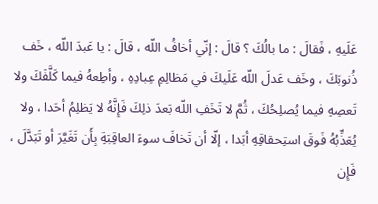عَلَيهِ ، فَقالَ : ما بالُكَ ؟ قالَ : إنّي أخافُ اللّه ، قالَ : يا عَبدَ اللّه ، خَف ذُنوبَكَ ، وخَف عَدلَ اللّه عَلَيكَ في مَظالِمِ عِبادِهِ ، وأطِعهُ فيما كَلَّفَكَ ولا تَعصِهِ فيما يُصلِحُكَ ، ثُمَّ لا تَخَفِ اللّه بَعدَ ذلِكَ فَإِنَّهُ لا يَظلِمُ أحَدا ، ولا يُعَذِّبُهُ فَوقَ استِحقاقِهِ أبَدا ، إلّا أن تَخافَ سوءَ العاقِبَةِ بِأَن تَغَيَّرَ أو تَبَدَّلَ ، فَإِن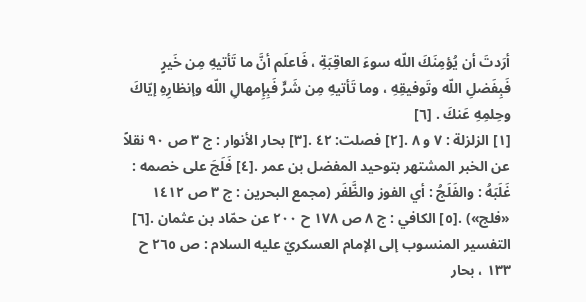أرَدتَ أن يُؤمِنَكَ اللّه سوءَ العاقِبَةِ ، فَاعلَم أنَّ ما تَأتيهِ مِن خَيرٍ فَبِفَضلِ اللّه وتَوفيقِهِ ، وما تَأتيهِ مِن شَرٍّ فَبِإِمهالِ اللّه وإنظارِهِ إيّاكَ وحِلمِهِ عَنكَ . [٦]
[١] الزلزلة : ٧ و ٨ .[٢] فصلت: ٤٢ .[٣] بحار الأنوار : ج ٣ ص ٩٠ نقلاً عن الخبر المشتهر بتوحيد المفضل بن عمر .[٤] فَلَجَ على خصمه : غَلَبَهُ : والفَلَجُ : أي الفوز والظَّفَر (مجمع البحرين : ج ٣ ص ١٤١٢ «فلج») .[٥] الكافي : ج ٨ ص ١٧٨ ح ٢٠٠ عن حمّاد بن عثمان .[٦] التفسير المنسوب إلى الإمام العسكريّ عليه السلام : ص ٢٦٥ ح ١٣٣ ، بحار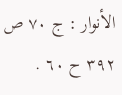الأنوار : ج ٧٠ ص ٣٩٢ ح ٦٠ .